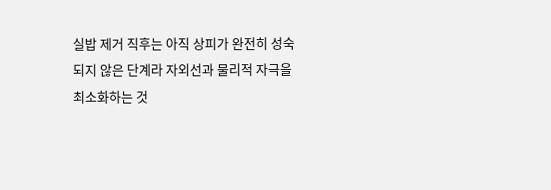실밥 제거 직후는 아직 상피가 완전히 성숙되지 않은 단계라 자외선과 물리적 자극을 최소화하는 것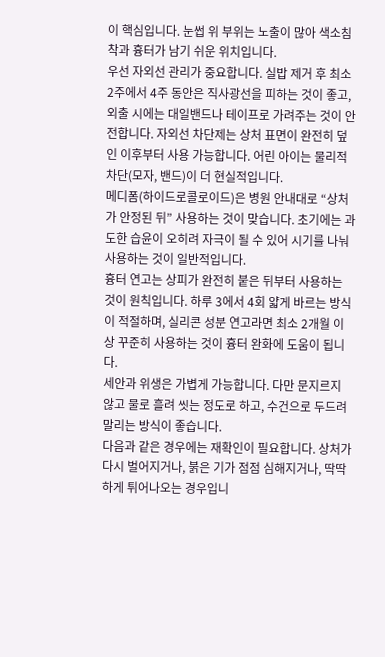이 핵심입니다. 눈썹 위 부위는 노출이 많아 색소침착과 흉터가 남기 쉬운 위치입니다.
우선 자외선 관리가 중요합니다. 실밥 제거 후 최소 2주에서 4주 동안은 직사광선을 피하는 것이 좋고, 외출 시에는 대일밴드나 테이프로 가려주는 것이 안전합니다. 자외선 차단제는 상처 표면이 완전히 덮인 이후부터 사용 가능합니다. 어린 아이는 물리적 차단(모자, 밴드)이 더 현실적입니다.
메디폼(하이드로콜로이드)은 병원 안내대로 “상처가 안정된 뒤” 사용하는 것이 맞습니다. 초기에는 과도한 습윤이 오히려 자극이 될 수 있어 시기를 나눠 사용하는 것이 일반적입니다.
흉터 연고는 상피가 완전히 붙은 뒤부터 사용하는 것이 원칙입니다. 하루 3에서 4회 얇게 바르는 방식이 적절하며, 실리콘 성분 연고라면 최소 2개월 이상 꾸준히 사용하는 것이 흉터 완화에 도움이 됩니다.
세안과 위생은 가볍게 가능합니다. 다만 문지르지 않고 물로 흘려 씻는 정도로 하고, 수건으로 두드려 말리는 방식이 좋습니다.
다음과 같은 경우에는 재확인이 필요합니다. 상처가 다시 벌어지거나, 붉은 기가 점점 심해지거나, 딱딱하게 튀어나오는 경우입니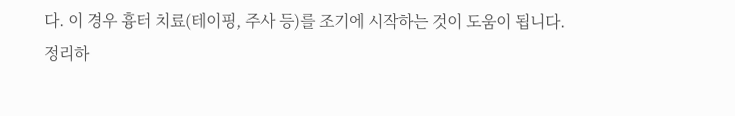다. 이 경우 흉터 치료(테이핑, 주사 등)를 조기에 시작하는 것이 도움이 됩니다.
정리하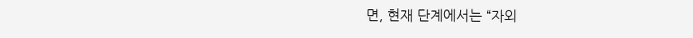면, 현재 단계에서는 “자외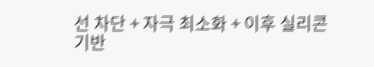선 차단 + 자극 최소화 + 이후 실리콘 기반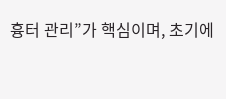흉터 관리”가 핵심이며, 초기에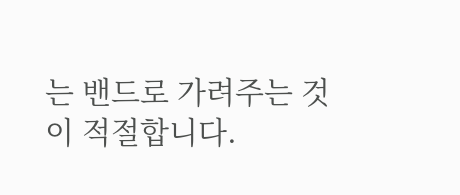는 밴드로 가려주는 것이 적절합니다.